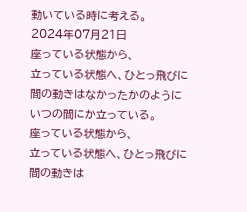動いている時に考える。
2024年07月21日
座っている状態から、
立っている状態へ、ひとっ飛びに
間の動きはなかったかのように
いつの間にか立っている。
座っている状態から、
立っている状態へ、ひとっ飛びに
間の動きは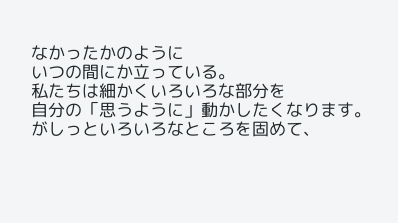なかったかのように
いつの間にか立っている。
私たちは細かくいろいろな部分を
自分の「思うように」動かしたくなります。
がしっといろいろなところを固めて、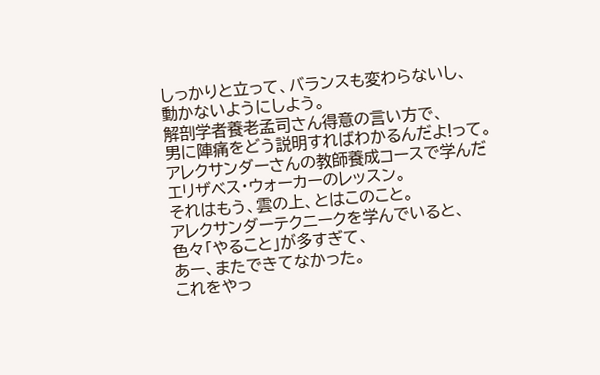しっかりと立って、バランスも変わらないし、
動かないようにしよう。
解剖学者養老孟司さん得意の言い方で、
男に陣痛をどう説明すればわかるんだよ!って。
アレクサンダーさんの教師養成コースで学んだ
エリザベス・ウォーカーのレッスン。
それはもう、雲の上、とはこのこと。
アレクサンダーテクニークを学んでいると、
色々「やること」が多すぎて、
あー、またできてなかった。
これをやっ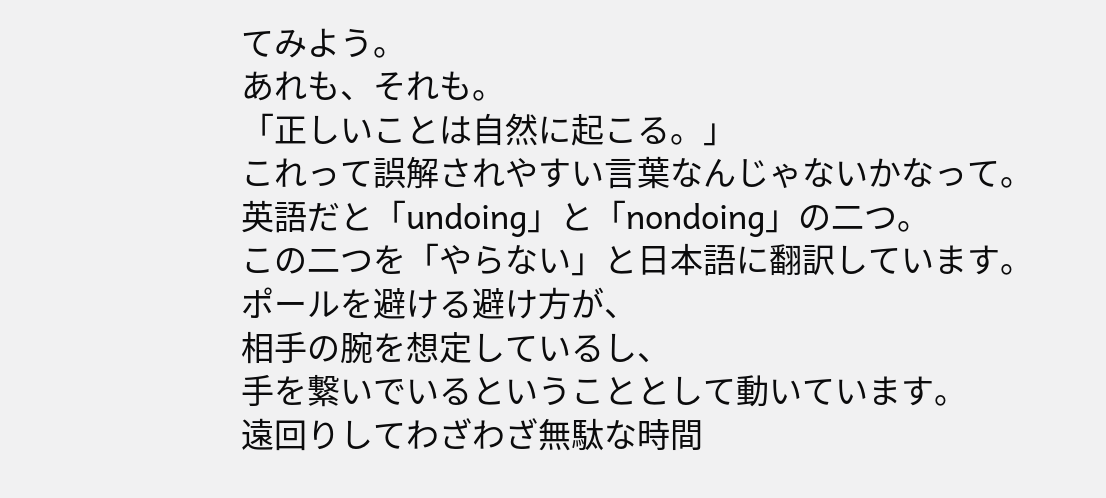てみよう。
あれも、それも。
「正しいことは自然に起こる。」
これって誤解されやすい言葉なんじゃないかなって。
英語だと「undoing」と「nondoing」の二つ。
この二つを「やらない」と日本語に翻訳しています。
ポールを避ける避け方が、
相手の腕を想定しているし、
手を繋いでいるということとして動いています。
遠回りしてわざわざ無駄な時間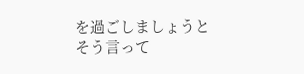を過ごしましょうと
そう言って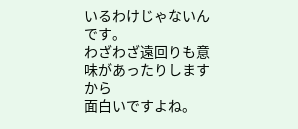いるわけじゃないんです。
わざわざ遠回りも意味があったりしますから
面白いですよね。